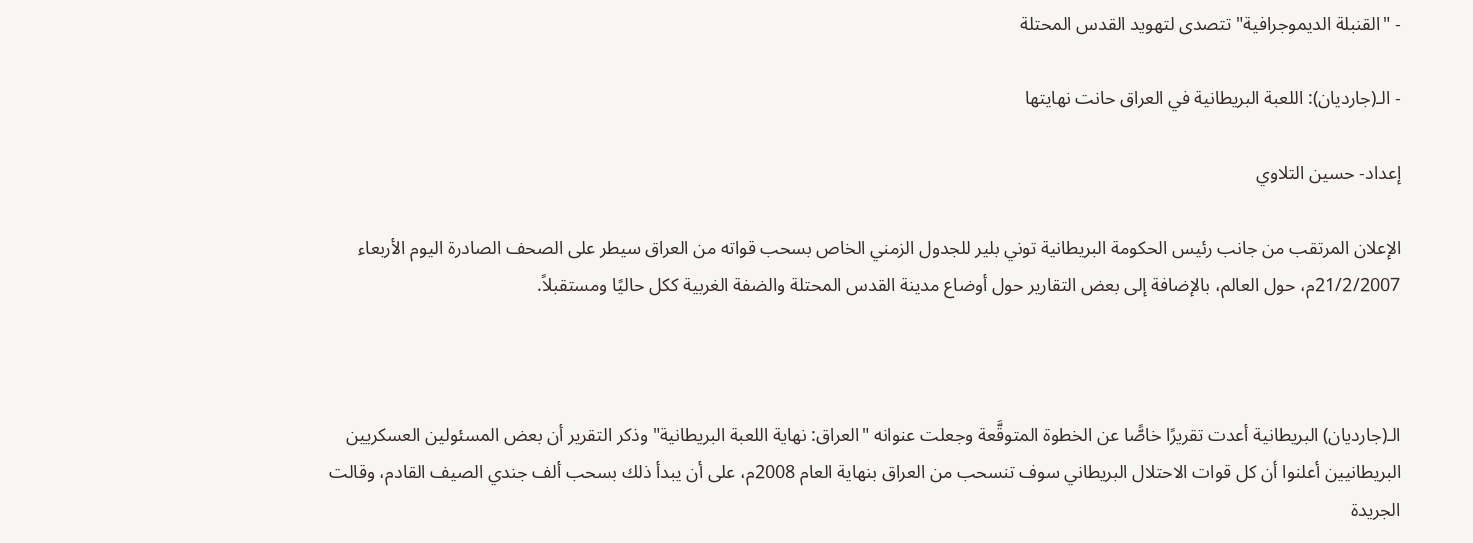- "القنبلة الديموجرافية" تتصدى لتهويد القدس المحتلة

- الـ(جارديان): اللعبة البريطانية في العراق حانت نهايتها

إعداد- حسين التلاوي

الإعلان المرتقب من جانب رئيس الحكومة البريطانية توني بلير للجدول الزمني الخاص بسحب قواته من العراق سيطر على الصحف الصادرة اليوم الأربعاء 21/2/2007م، حول العالم، بالإضافة إلى بعض التقارير حول أوضاع مدينة القدس المحتلة والضفة الغربية ككل حاليًا ومستقبلاً.



الـ(جارديان) البريطانية أعدت تقريرًا خاصًّا عن الخطوة المتوقَّعة وجعلت عنوانه "العراق: نهاية اللعبة البريطانية" وذكر التقرير أن بعض المسئولين العسكريين البريطانيين أعلنوا أن كل قوات الاحتلال البريطاني سوف تنسحب من العراق بنهاية العام 2008م، على أن يبدأ ذلك بسحب ألف جندي الصيف القادم، وقالت الجريدة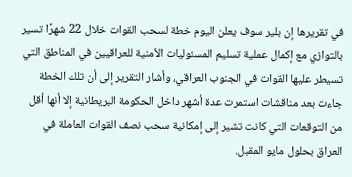في تقريرها إن بلير سوف يعلن اليوم خطة لسحب القوات خلال 22 شهرًا تسير بالتوازي مع إكمال عملية تسليم المسئوليات الأمنية للعراقيين في المناطق التي تسيطر عليها القوات في الجنوب العراقي، وأشار التقرير إلى أن تلك الخطة جاءت بعد مناقشات استمرت عدة أشهر داخل الحكومة البريطانية إلا أنها أقل من التوقعات التي كانت تشير إلى إمكانية سحب نصف القوات العاملة في العراق بحلول مايو المقبل.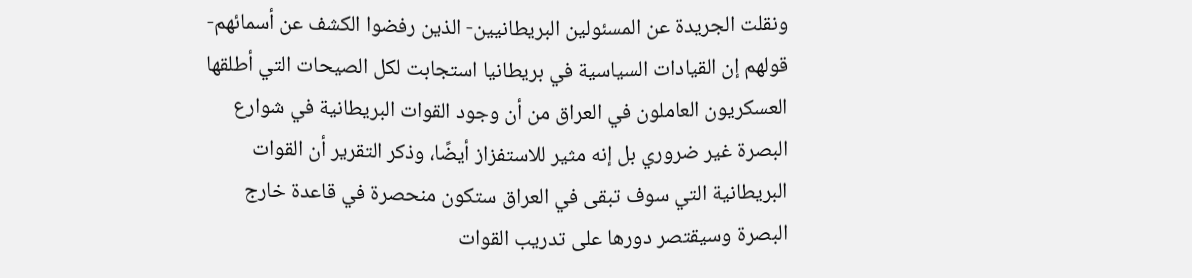ونقلت الجريدة عن المسئولين البريطانيين- الذين رفضوا الكشف عن أسمائهم- قولهم إن القيادات السياسية في بريطانيا استجابت لكل الصيحات التي أطلقها العسكريون العاملون في العراق من أن وجود القوات البريطانية في شوارع البصرة غير ضروري بل إنه مثير للاستفزاز أيضًا، وذكر التقرير أن القوات البريطانية التي سوف تبقى في العراق ستكون منحصرة في قاعدة خارج البصرة وسيقتصر دورها على تدريب القوات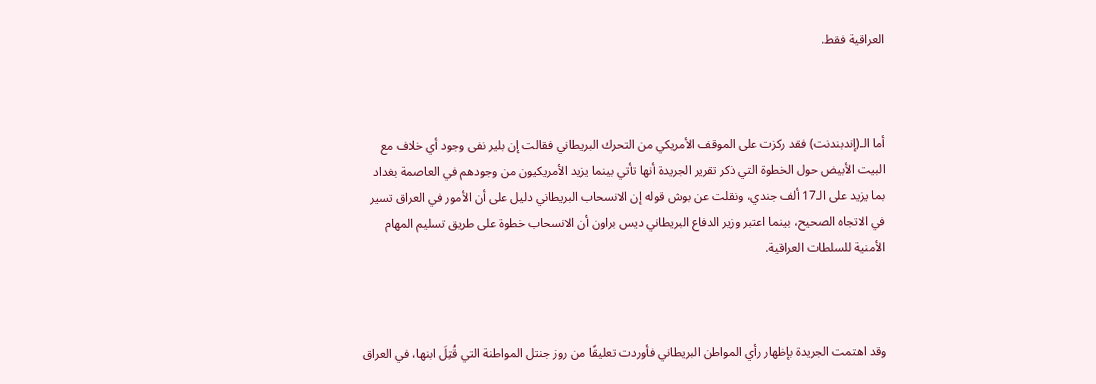العراقية فقط.



أما الـ(إندبندنت) فقد ركزت على الموقف الأمريكي من التحرك البريطاني فقالت إن بلير نفى وجود أي خلاف مع البيت الأبيض حول الخطوة التي ذكر تقرير الجريدة أنها تأتي بينما يزيد الأمريكيون من وجودهم في العاصمة بغداد بما يزيد على الـ17 ألف جندي، ونقلت عن بوش قوله إن الانسحاب البريطاني دليل على أن الأمور في العراق تسير في الاتجاه الصحيح، بينما اعتبر وزير الدفاع البريطاني ديس براون أن الانسحاب خطوة على طريق تسليم المهام الأمنية للسلطات العراقية.



وقد اهتمت الجريدة بإظهار رأي المواطن البريطاني فأوردت تعليقًا من روز جنتل المواطنة التي قُتِلَ ابنها، في العراق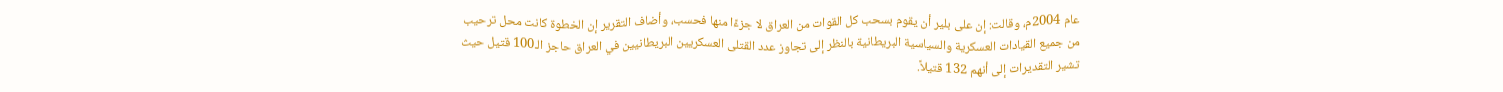عام 2004م، وقالت: إن على بلير أن يقوم بسحب كل القوات من العراق لا جزءًا منها فحسب، وأضاف التقرير إن الخطوة كانت محل ترحيب من جميع القيادات العسكرية والسياسية البريطانية بالنظر إلى تجاوز عدد القتلى العسكريين البريطانيين في العراق حاجز الـ100 قتيل حيث تشير التقديرات إلى أنهم 132 قتيلاً.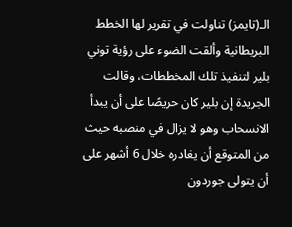الـ(تايمز) تناولت في تقرير لها الخطط البريطانية وألقت الضوء على رؤية توني بلير لتنفيذ تلك المخططات، وقالت الجريدة إن بلير كان حريصًا على أن يبدأ الانسحاب وهو لا يزال في منصبه حيث من المتوقع أن يغادره خلال 6 أشهر على أن يتولى جوردون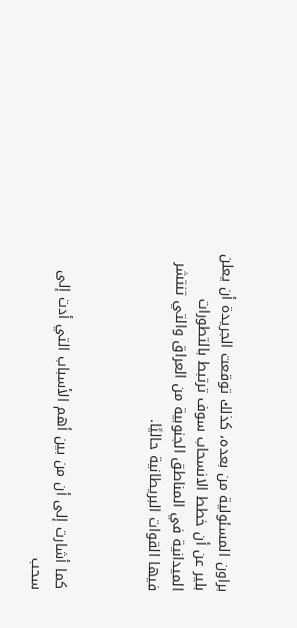براون المسئولية من بعده، كذلك توقعت الجريدة أن يعلن بلير عن أن خطط الانسحاب سوف ترتبط بالتطورات الميدانية في المناطق الجنوبية من العراق والتي تنتشر فيها القوات البريطانية حاليًا.



كما أشارت إلى أن من بين أهم الأسباب التي أدت إلى سحب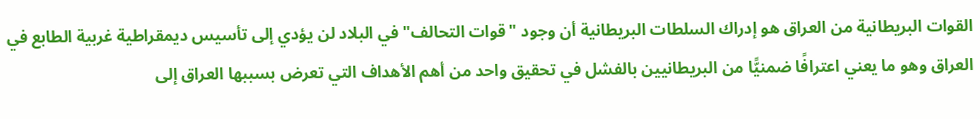القوات البريطانية من العراق هو إدراك السلطات البريطانية أن وجود "قوات التحالف" في البلاد لن يؤدي إلى تأسيس ديمقراطية غربية الطابع في العراق وهو ما يعني اعترافًا ضمنيًّا من البريطانيين بالفشل في تحقيق واحد من أهم الأهداف التي تعرض بسببها العراق إلى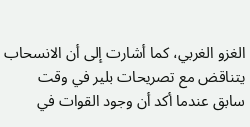الغزو الغربي، كما أشارت إلى أن الانسحاب يتناقض مع تصريحات بلير في وقت سابق عندما أكد أن وجود القوات في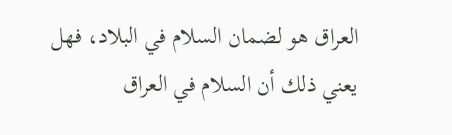العراق هو لضمان السلام في البلاد، فهل يعني ذلك أن السلام في العراق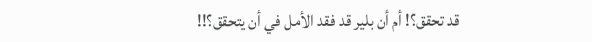قد تحقق؟! أم أن بلير قد فقد الأمل في أن يتحقق؟!!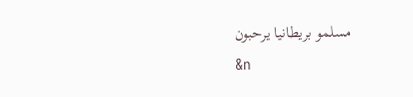مسلمو بريطانيا يرحبون
&n